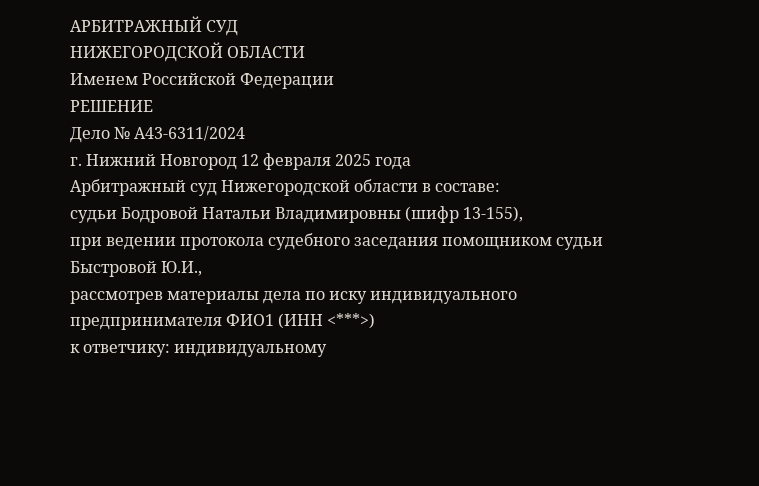АРБИТРАЖНЫЙ СУД
НИЖЕГОРОДСКОЙ ОБЛАСТИ
Именем Российской Федерации
РЕШЕНИЕ
Дело № А43-6311/2024
г. Нижний Новгород 12 февраля 2025 года
Арбитражный суд Нижегородской области в составе:
судьи Бодровой Натальи Владимировны (шифр 13-155),
при ведении протокола судебного заседания помощником судьи Быстровой Ю.И.,
рассмотрев материалы дела по иску индивидуального предпринимателя ФИО1 (ИНН <***>)
к ответчику: индивидуальному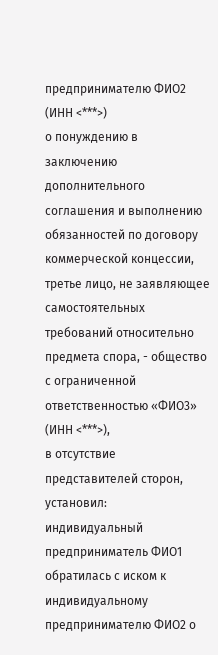предпринимателю ФИО2 (ИНН <***>)
о понуждению в заключению дополнительного соглашения и выполнению обязанностей по договору коммерческой концессии,
третье лицо, не заявляющее самостоятельных требований относительно предмета спора, - общество с ограниченной ответственностью «ФИО3» (ИНН <***>),
в отсутствие представителей сторон,
установил:
индивидуальный предприниматель ФИО1 обратилась с иском к индивидуальному предпринимателю ФИО2 о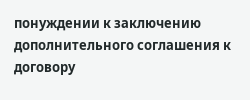понуждении к заключению дополнительного соглашения к договору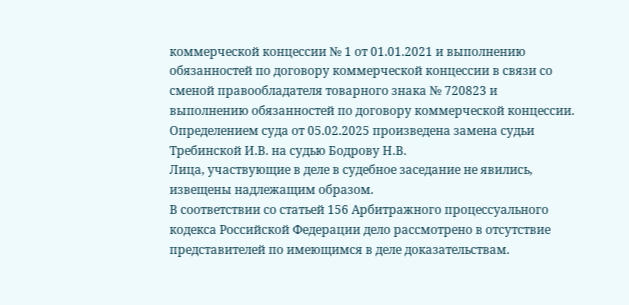коммерческой концессии № 1 от 01.01.2021 и выполнению обязанностей по договору коммерческой концессии в связи со сменой правообладателя товарного знака № 720823 и выполнению обязанностей по договору коммерческой концессии.
Определением суда от 05.02.2025 произведена замена судьи Требинской И.В. на судью Бодрову Н.В.
Лица, участвующие в деле в судебное заседание не явились, извещены надлежащим образом.
В соответствии со статьей 156 Арбитражного процессуального кодекса Российской Федерации дело рассмотрено в отсутствие представителей по имеющимся в деле доказательствам.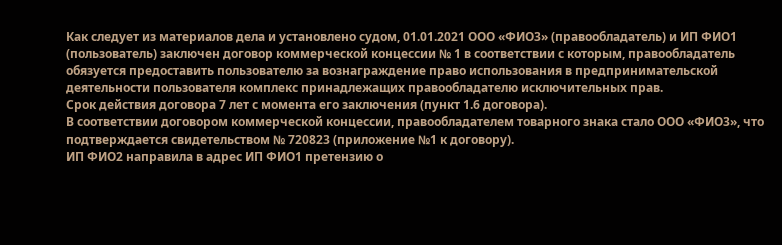Как следует из материалов дела и установлено судом, 01.01.2021 ООО «ФИО3» (правообладатель) и ИП ФИО1 (пользователь) заключен договор коммерческой концессии № 1 в соответствии с которым, правообладатель обязуется предоставить пользователю за вознаграждение право использования в предпринимательской деятельности пользователя комплекс принадлежащих правообладателю исключительных прав.
Срок действия договора 7 лет с момента его заключения (пункт 1.6 договора).
В соответствии договором коммерческой концессии, правообладателем товарного знака стало ООО «ФИО3», что подтверждается свидетельством № 720823 (приложение №1 к договору).
ИП ФИО2 направила в адрес ИП ФИО1 претензию о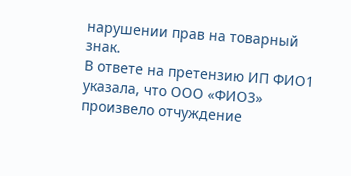нарушении прав на товарный знак.
В ответе на претензию ИП ФИО1 указала, что ООО «ФИО3» произвело отчуждение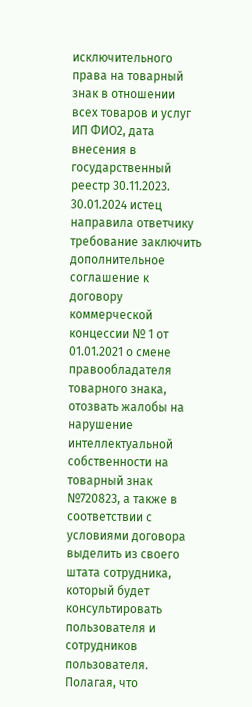исключительного права на товарный знак в отношении всех товаров и услуг ИП ФИО2, дата внесения в государственный реестр 30.11.2023.
30.01.2024 истец направила ответчику требование заключить дополнительное соглашение к договору коммерческой концессии № 1 от 01.01.2021 о смене правообладателя товарного знака, отозвать жалобы на нарушение интеллектуальной собственности на товарный знак №720823, а также в соответствии с условиями договора выделить из своего штата сотрудника, который будет консультировать пользователя и сотрудников пользователя.
Полагая, что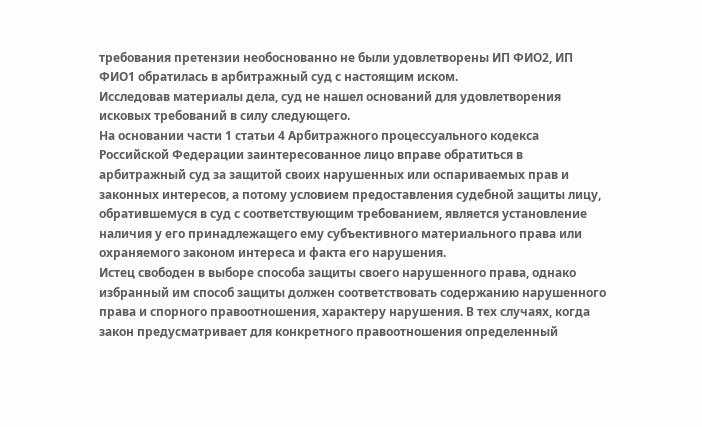требования претензии необоснованно не были удовлетворены ИП ФИО2, ИП ФИО1 обратилась в арбитражный суд с настоящим иском.
Исследовав материалы дела, суд не нашел оснований для удовлетворения исковых требований в силу следующего.
На основании части 1 статьи 4 Арбитражного процессуального кодекса Российской Федерации заинтересованное лицо вправе обратиться в арбитражный суд за защитой своих нарушенных или оспариваемых прав и законных интересов, а потому условием предоставления судебной защиты лицу, обратившемуся в суд с соответствующим требованием, является установление наличия у его принадлежащего ему субъективного материального права или охраняемого законом интереса и факта его нарушения.
Истец свободен в выборе способа защиты своего нарушенного права, однако избранный им способ защиты должен соответствовать содержанию нарушенного права и спорного правоотношения, характеру нарушения. В тех случаях, когда закон предусматривает для конкретного правоотношения определенный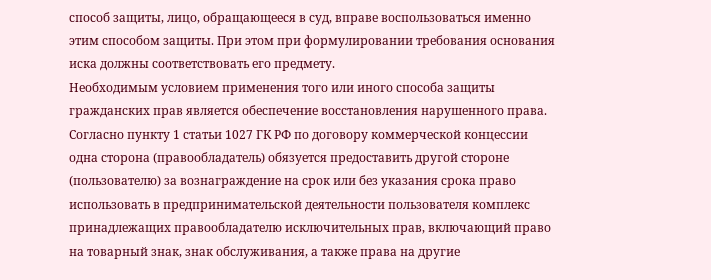способ защиты, лицо, обращающееся в суд, вправе воспользоваться именно этим способом защиты. При этом при формулировании требования основания иска должны соответствовать его предмету.
Необходимым условием применения того или иного способа защиты гражданских прав является обеспечение восстановления нарушенного права.
Согласно пункту 1 статьи 1027 ГК РФ по договору коммерческой концессии одна сторона (правообладатель) обязуется предоставить другой стороне (пользователю) за вознаграждение на срок или без указания срока право использовать в предпринимательской деятельности пользователя комплекс принадлежащих правообладателю исключительных прав, включающий право на товарный знак, знак обслуживания, а также права на другие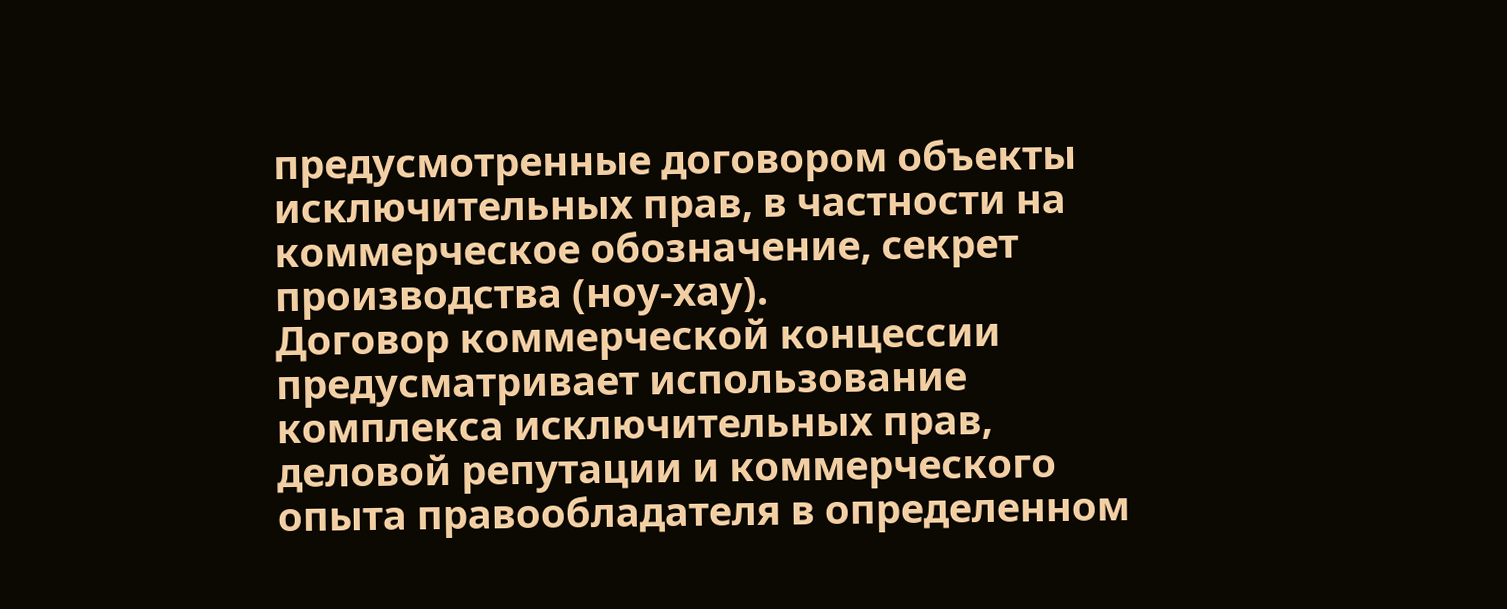предусмотренные договором объекты исключительных прав, в частности на коммерческое обозначение, секрет производства (ноу-хау).
Договор коммерческой концессии предусматривает использование комплекса исключительных прав, деловой репутации и коммерческого опыта правообладателя в определенном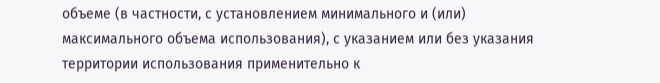объеме (в частности, с установлением минимального и (или) максимального объема использования), с указанием или без указания территории использования применительно к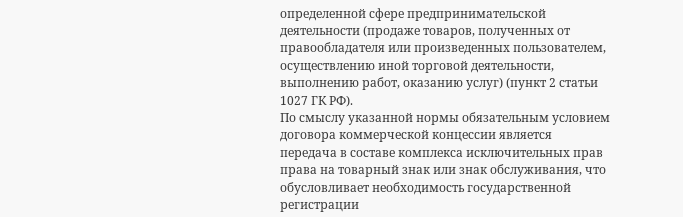определенной сфере предпринимательской деятельности (продаже товаров, полученных от правообладателя или произведенных пользователем, осуществлению иной торговой деятельности, выполнению работ, оказанию услуг) (пункт 2 статьи 1027 ГК РФ).
По смыслу указанной нормы обязательным условием договора коммерческой концессии является передача в составе комплекса исключительных прав права на товарный знак или знак обслуживания, что обусловливает необходимость государственной регистрации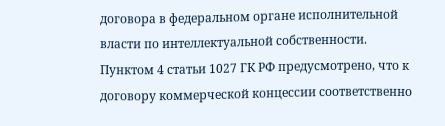договора в федеральном органе исполнительной власти по интеллектуальной собственности.
Пунктом 4 статьи 1027 ГК РФ предусмотрено, что к договору коммерческой концессии соответственно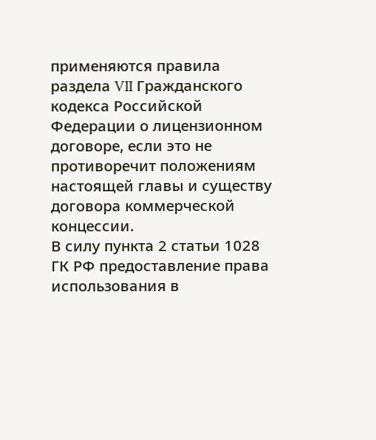применяются правила раздела VII Гражданского кодекса Российской Федерации о лицензионном договоре, если это не противоречит положениям настоящей главы и существу договора коммерческой концессии.
В силу пункта 2 статьи 1028 ГК РФ предоставление права использования в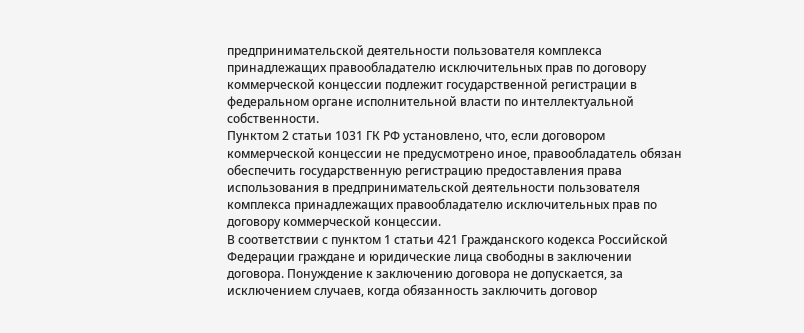предпринимательской деятельности пользователя комплекса принадлежащих правообладателю исключительных прав по договору коммерческой концессии подлежит государственной регистрации в федеральном органе исполнительной власти по интеллектуальной собственности.
Пунктом 2 статьи 1031 ГК РФ установлено, что, если договором коммерческой концессии не предусмотрено иное, правообладатель обязан обеспечить государственную регистрацию предоставления права использования в предпринимательской деятельности пользователя комплекса принадлежащих правообладателю исключительных прав по договору коммерческой концессии.
В соответствии с пунктом 1 статьи 421 Гражданского кодекса Российской Федерации граждане и юридические лица свободны в заключении договора. Понуждение к заключению договора не допускается, за исключением случаев, когда обязанность заключить договор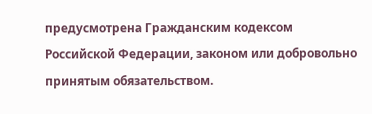предусмотрена Гражданским кодексом Российской Федерации, законом или добровольно принятым обязательством.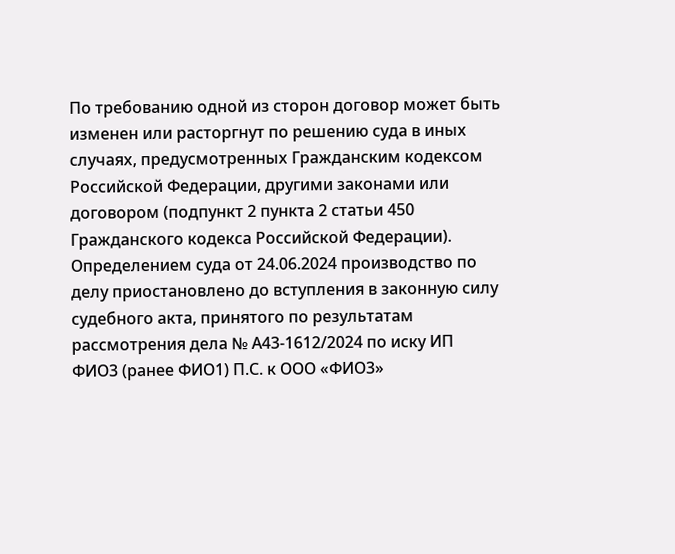По требованию одной из сторон договор может быть изменен или расторгнут по решению суда в иных случаях, предусмотренных Гражданским кодексом Российской Федерации, другими законами или договором (подпункт 2 пункта 2 статьи 450 Гражданского кодекса Российской Федерации).
Определением суда от 24.06.2024 производство по делу приостановлено до вступления в законную силу судебного акта, принятого по результатам рассмотрения дела № А43-1612/2024 по иску ИП ФИО3 (ранее ФИО1) П.С. к ООО «ФИО3»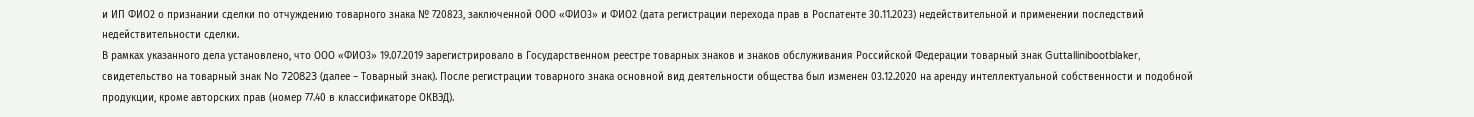и ИП ФИО2 о признании сделки по отчуждению товарного знака № 720823, заключенной ООО «ФИО3» и ФИО2 (дата регистрации перехода прав в Роспатенте 30.11.2023) недействительной и применении последствий недействительности сделки.
В рамках указанного дела установлено, что ООО «ФИО3» 19.07.2019 зарегистрировало в Государственном реестре товарных знаков и знаков обслуживания Российской Федерации товарный знак Guttallinibootblaker, свидетельство на товарный знак No 720823 (далее – Товарный знак). После регистрации товарного знака основной вид деятельности общества был изменен 03.12.2020 на аренду интеллектуальной собственности и подобной продукции, кроме авторских прав (номер 77.40 в классификаторе ОКВЭД).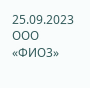25.09.2023 ООО «ФИО3»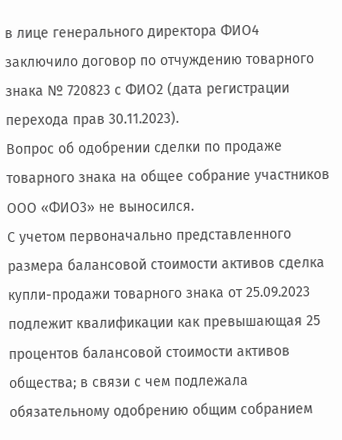в лице генерального директора ФИО4 заключило договор по отчуждению товарного знака № 720823 с ФИО2 (дата регистрации перехода прав 30.11.2023).
Вопрос об одобрении сделки по продаже товарного знака на общее собрание участников ООО «ФИО3» не выносился.
С учетом первоначально представленного размера балансовой стоимости активов сделка купли-продажи товарного знака от 25.09.2023 подлежит квалификации как превышающая 25 процентов балансовой стоимости активов общества; в связи с чем подлежала обязательному одобрению общим собранием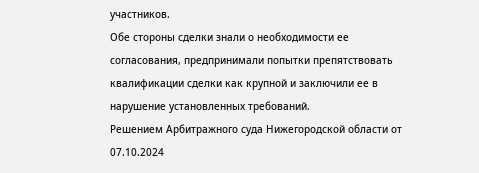участников.
Обе стороны сделки знали о необходимости ее согласования, предпринимали попытки препятствовать квалификации сделки как крупной и заключили ее в нарушение установленных требований.
Решением Арбитражного суда Нижегородской области от 07.10.2024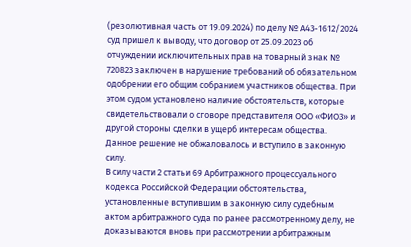(резолютивная часть от 19.09.2024) по делу № А43-1612/2024 суд пришел к выводу, что договор от 25.09.2023 об отчуждении исключительных прав на товарный знак № 720823 заключен в нарушение требований об обязательном одобрении его общим собранием участников общества. При этом судом установлено наличие обстоятельств, которые свидетельствовали о сговоре представителя ООО «ФИО3» и другой стороны сделки в ущерб интересам общества.
Данное решение не обжаловалось и вступило в законную силу.
В силу части 2 статьи 69 Арбитражного процессуального кодекса Российской Федерации обстоятельства, установленные вступившим в законную силу судебным актом арбитражного суда по ранее рассмотренному делу, не доказываются вновь при рассмотрении арбитражным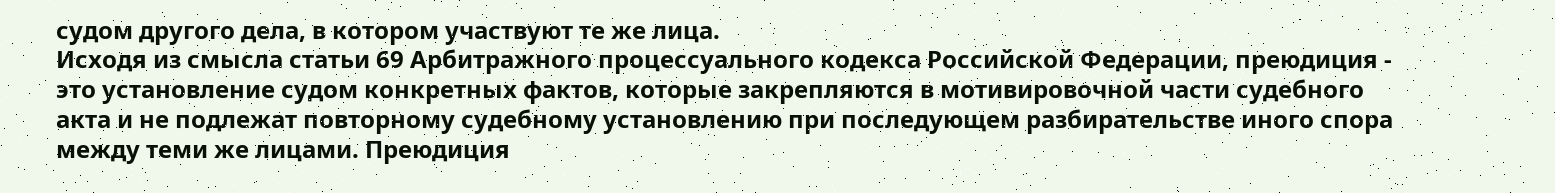судом другого дела, в котором участвуют те же лица.
Исходя из смысла статьи 69 Арбитражного процессуального кодекса Российской Федерации, преюдиция - это установление судом конкретных фактов, которые закрепляются в мотивировочной части судебного акта и не подлежат повторному судебному установлению при последующем разбирательстве иного спора между теми же лицами. Преюдиция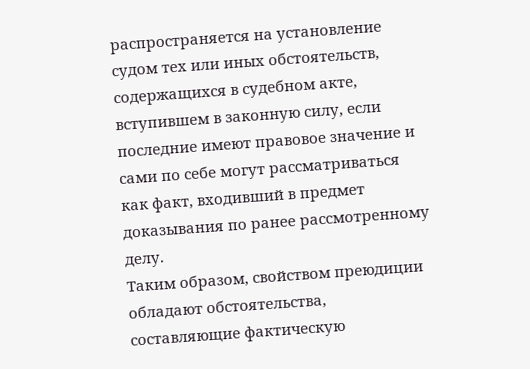распространяется на установление судом тех или иных обстоятельств, содержащихся в судебном акте, вступившем в законную силу, если последние имеют правовое значение и сами по себе могут рассматриваться как факт, входивший в предмет доказывания по ранее рассмотренному делу.
Таким образом, свойством преюдиции обладают обстоятельства, составляющие фактическую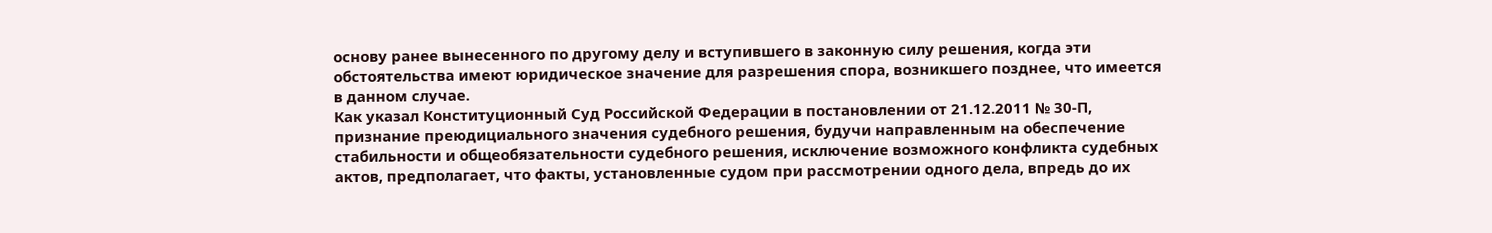основу ранее вынесенного по другому делу и вступившего в законную силу решения, когда эти обстоятельства имеют юридическое значение для разрешения спора, возникшего позднее, что имеется в данном случае.
Как указал Конституционный Суд Российской Федерации в постановлении от 21.12.2011 № 30-П, признание преюдициального значения судебного решения, будучи направленным на обеспечение стабильности и общеобязательности судебного решения, исключение возможного конфликта судебных актов, предполагает, что факты, установленные судом при рассмотрении одного дела, впредь до их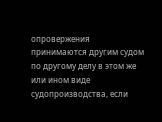опровержения принимаются другим судом по другому делу в этом же или ином виде судопроизводства, если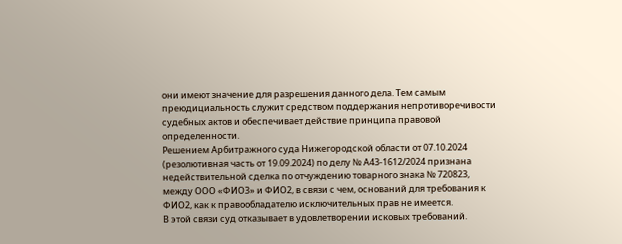они имеют значение для разрешения данного дела. Тем самым преюдициальность служит средством поддержания непротиворечивости судебных актов и обеспечивает действие принципа правовой определенности.
Решением Арбитражного суда Нижегородской области от 07.10.2024 (резолютивная часть от 19.09.2024) по делу № А43-1612/2024 признана недействительной сделка по отчуждению товарного знака № 720823, между ООО «ФИО3» и ФИО2, в связи с чем, оснований для требования к ФИО2, как к правообладателю исключительных прав не имеется.
В этой связи суд отказывает в удовлетворении исковых требований.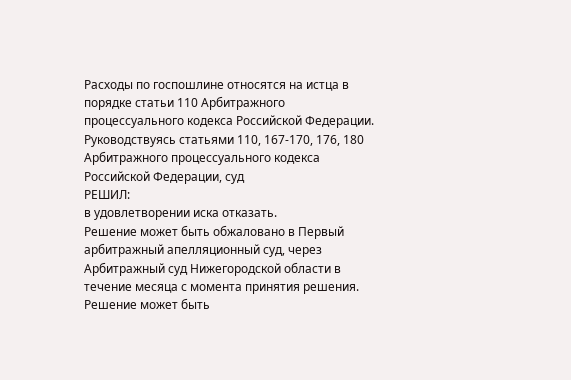Расходы по госпошлине относятся на истца в порядке статьи 110 Арбитражного процессуального кодекса Российской Федерации.
Руководствуясь статьями 110, 167-170, 176, 180 Арбитражного процессуального кодекса Российской Федерации, суд
РЕШИЛ:
в удовлетворении иска отказать.
Решение может быть обжаловано в Первый арбитражный апелляционный суд, через Арбитражный суд Нижегородской области в течение месяца с момента принятия решения.
Решение может быть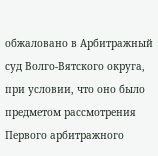обжаловано в Арбитражный суд Волго-Вятского округа, при условии, что оно было предметом рассмотрения Первого арбитражного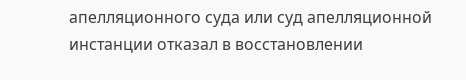апелляционного суда или суд апелляционной инстанции отказал в восстановлении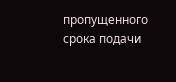пропущенного срока подачи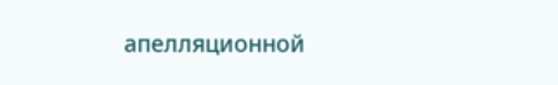апелляционной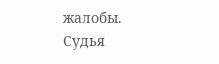жалобы.
Судья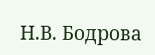Н.В. Бодрова